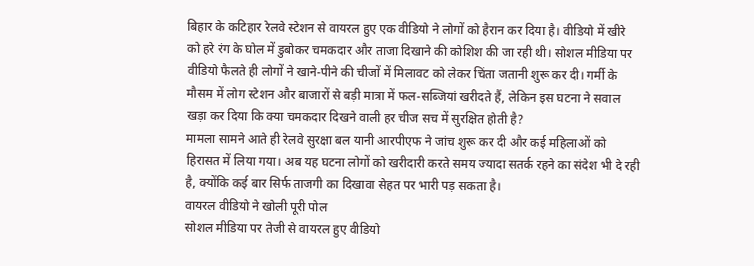बिहार के कटिहार रेलवे स्टेशन से वायरल हुए एक वीडियो ने लोगों को हैरान कर दिया है। वीडियो में खीरे को हरे रंग के घोल में डुबोकर चमकदार और ताजा दिखाने की कोशिश की जा रही थी। सोशल मीडिया पर वीडियो फैलते ही लोगों ने खाने-पीने की चीजों में मिलावट को लेकर चिंता जतानी शुरू कर दी। गर्मी के मौसम में लोग स्टेशन और बाजारों से बड़ी मात्रा में फल-सब्जियां खरीदते हैं, लेकिन इस घटना ने सवाल खड़ा कर दिया कि क्या चमकदार दिखने वाली हर चीज सच में सुरक्षित होती है?
मामला सामने आते ही रेलवे सुरक्षा बल यानी आरपीएफ ने जांच शुरू कर दी और कई महिलाओं को हिरासत में लिया गया। अब यह घटना लोगों को खरीदारी करते समय ज्यादा सतर्क रहने का संदेश भी दे रही है, क्योंकि कई बार सिर्फ ताजगी का दिखावा सेहत पर भारी पड़ सकता है।
वायरल वीडियो ने खोली पूरी पोल
सोशल मीडिया पर तेजी से वायरल हुए वीडियो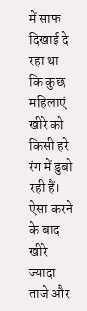में साफ दिखाई दे रहा था कि कुछ महिलाएं खीरे को किसी हरे रंग में डुबो रही हैं। ऐसा करने के बाद खीरे ज्यादा ताजे और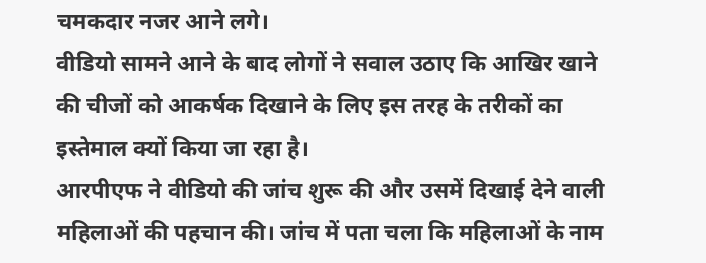चमकदार नजर आने लगे।
वीडियो सामने आने के बाद लोगों ने सवाल उठाए कि आखिर खाने की चीजों को आकर्षक दिखाने के लिए इस तरह के तरीकों का इस्तेमाल क्यों किया जा रहा है।
आरपीएफ ने वीडियो की जांच शुरू की और उसमें दिखाई देने वाली महिलाओं की पहचान की। जांच में पता चला कि महिलाओं के नाम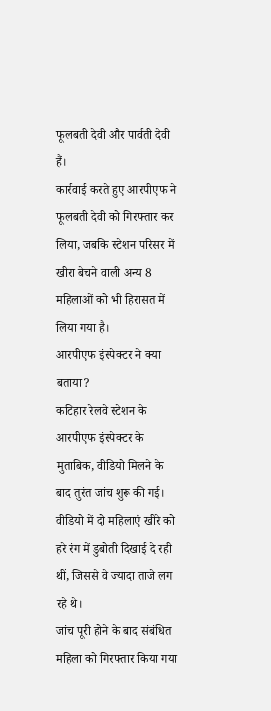फूलबती देवी और पार्वती देवी हैं।
कार्रवाई करते हुए आरपीएफ ने फूलबती देवी को गिरफ्तार कर लिया, जबकि स्टेशन परिसर में खीरा बेचने वाली अन्य 8 महिलाओं को भी हिरासत में लिया गया है।
आरपीएफ इंस्पेक्टर ने क्या बताया?
कटिहार रेलवे स्टेशन के आरपीएफ इंस्पेक्टर के मुताबिक, वीडियो मिलने के बाद तुरंत जांच शुरू की गई। वीडियो में दो महिलाएं खीरे को हरे रंग में डुबोती दिखाई दे रही थीं, जिससे वे ज्यादा ताजे लग रहे थे।
जांच पूरी होने के बाद संबंधित महिला को गिरफ्तार किया गया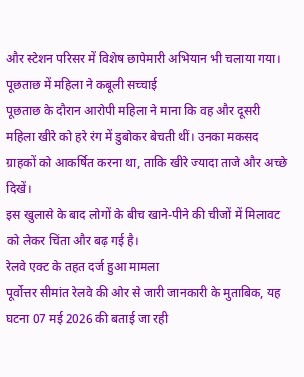और स्टेशन परिसर में विशेष छापेमारी अभियान भी चलाया गया।
पूछताछ में महिला ने कबूली सच्चाई
पूछताछ के दौरान आरोपी महिला ने माना कि वह और दूसरी महिला खीरे को हरे रंग में डुबोकर बेचती थीं। उनका मकसद ग्राहकों को आकर्षित करना था, ताकि खीरे ज्यादा ताजे और अच्छे दिखें।
इस खुलासे के बाद लोगों के बीच खाने-पीने की चीजों में मिलावट को लेकर चिंता और बढ़ गई है।
रेलवे एक्ट के तहत दर्ज हुआ मामला
पूर्वोत्तर सीमांत रेलवे की ओर से जारी जानकारी के मुताबिक, यह घटना 07 मई 2026 की बताई जा रही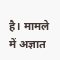है। मामले में अज्ञात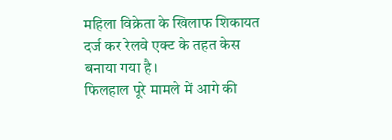महिला विक्रेता के खिलाफ शिकायत दर्ज कर रेलवे एक्ट के तहत केस बनाया गया है।
फिलहाल पूरे मामले में आगे की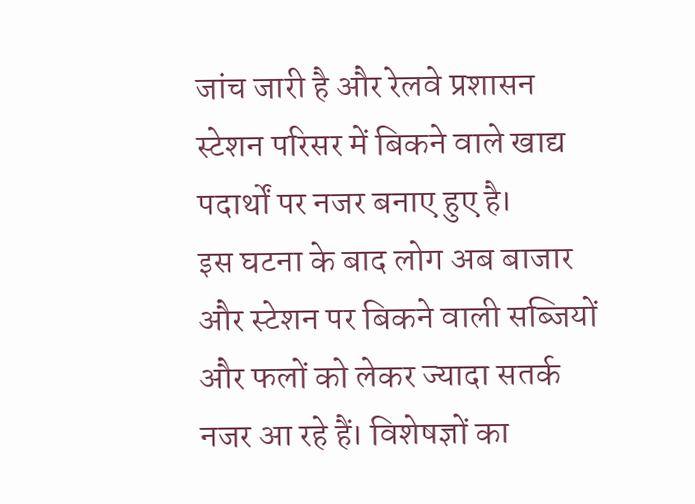जांच जारी है और रेलवे प्रशासन स्टेशन परिसर में बिकने वाले खाद्य पदार्थों पर नजर बनाए हुए है।
इस घटना के बाद लोग अब बाजार और स्टेशन पर बिकने वाली सब्जियों और फलों को लेकर ज्यादा सतर्क नजर आ रहे हैं। विशेषज्ञों का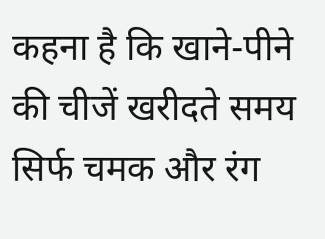कहना है कि खाने-पीने की चीजें खरीदते समय सिर्फ चमक और रंग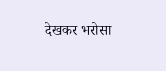देखकर भरोसा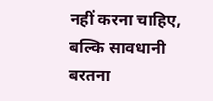नहीं करना चाहिए, बल्कि सावधानी बरतना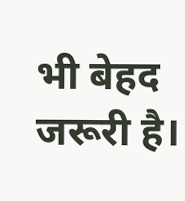भी बेहद जरूरी है।